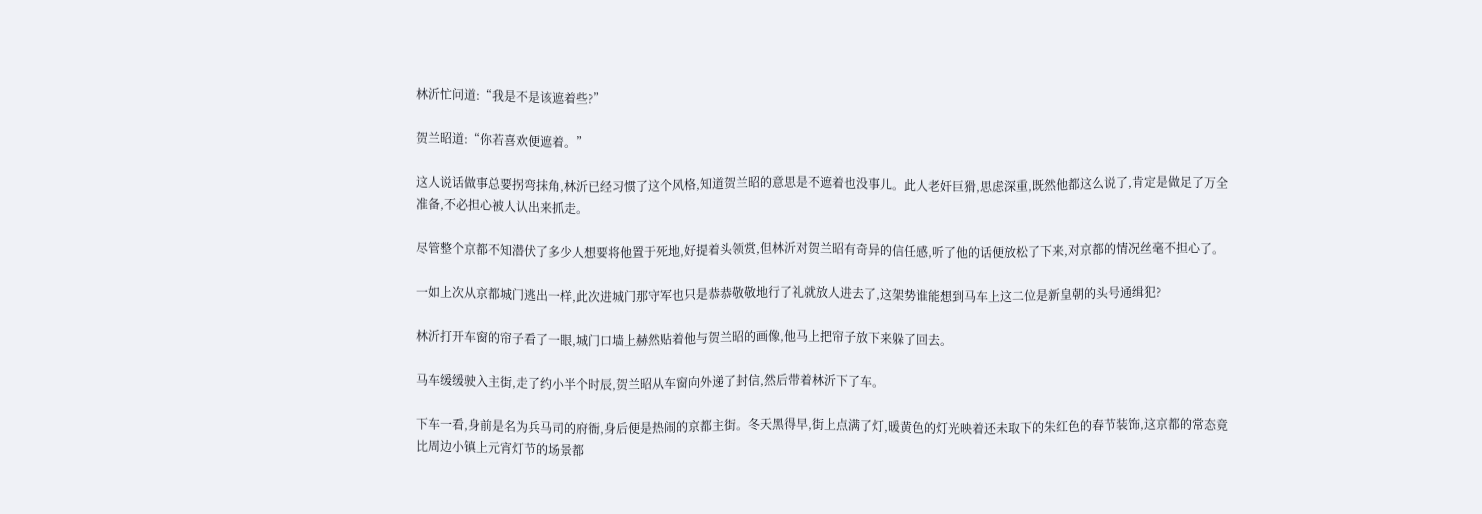林沂忙问道:“我是不是该遮着些?”

贺兰昭道:“你若喜欢便遮着。”

这人说话做事总要拐弯抹角,林沂已经习惯了这个风格,知道贺兰昭的意思是不遮着也没事儿。此人老奸巨猾,思虑深重,既然他都这么说了,肯定是做足了万全准备,不必担心被人认出来抓走。

尽管整个京都不知潜伏了多少人想要将他置于死地,好提着头领赏,但林沂对贺兰昭有奇异的信任感,听了他的话便放松了下来,对京都的情况丝毫不担心了。

一如上次从京都城门逃出一样,此次进城门那守军也只是恭恭敬敬地行了礼就放人进去了,这架势谁能想到马车上这二位是新皇朝的头号通缉犯?

林沂打开车窗的帘子看了一眼,城门口墙上赫然贴着他与贺兰昭的画像,他马上把帘子放下来躲了回去。

马车缓缓驶入主街,走了约小半个时辰,贺兰昭从车窗向外递了封信,然后带着林沂下了车。

下车一看,身前是名为兵马司的府衙,身后便是热闹的京都主街。冬天黑得早,街上点满了灯,暖黄色的灯光映着还未取下的朱红色的春节装饰,这京都的常态竟比周边小镇上元宵灯节的场景都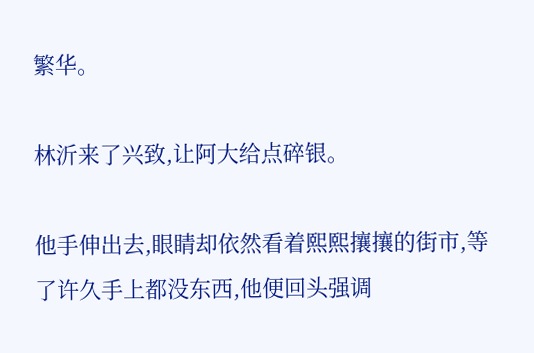繁华。

林沂来了兴致,让阿大给点碎银。

他手伸出去,眼睛却依然看着熙熙攘攘的街市,等了许久手上都没东西,他便回头强调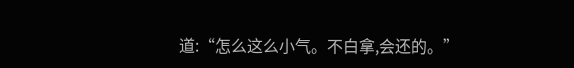道:“怎么这么小气。不白拿,会还的。”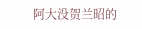阿大没贺兰昭的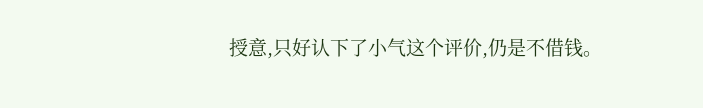授意,只好认下了小气这个评价,仍是不借钱。